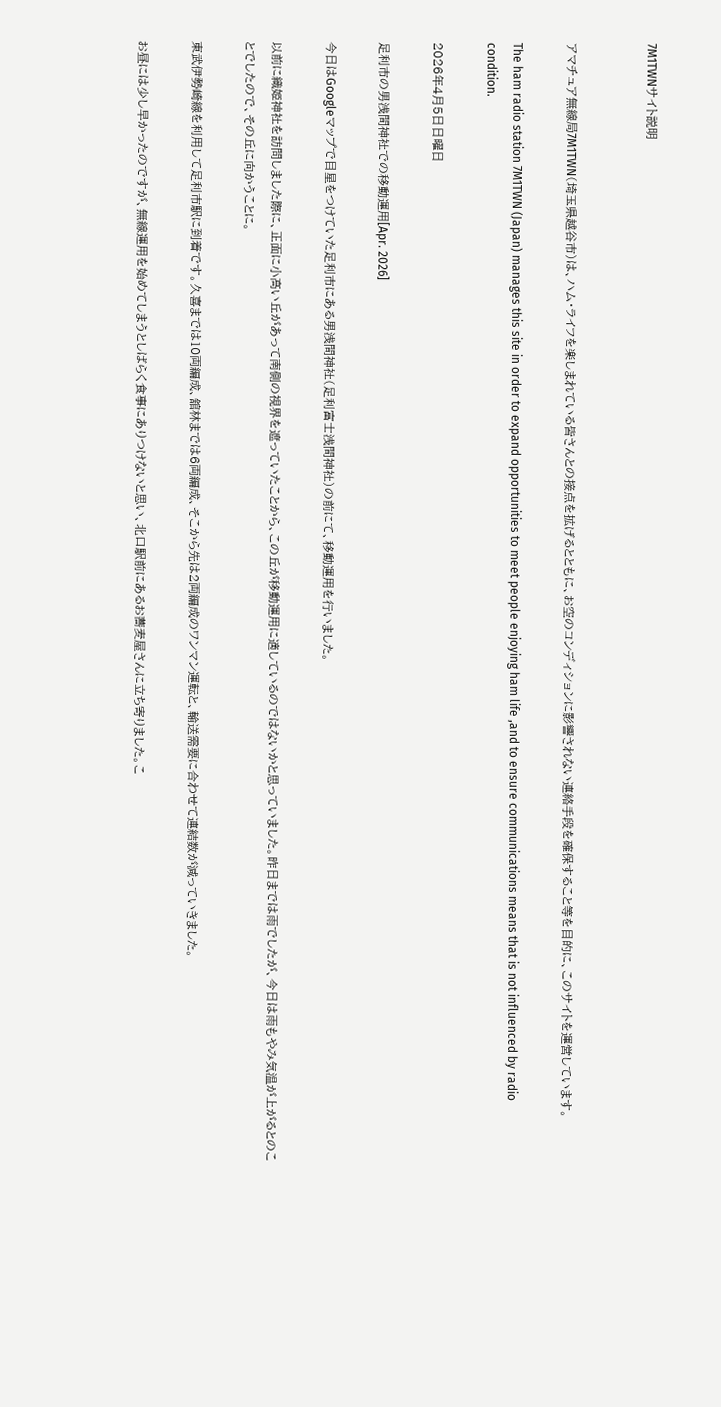7M1TWNサイト説明


アマチュア無線局7M1TWN(埼玉県越谷市)は、ハム・ライフを楽しまれている皆さんとの接点を拡げるとともに、お空のコンディションに影響されない連絡手段を確保すること等を目的に、このサイトを運営しています。

The ham radio station 7M1TWN (Japan) manages this site in order to expand opportunities to meet people enjoying ham life ,and to ensure communications means that is not influenced by radio condition.

2026年4月5日日曜日

足利市の男浅間神社での移動運用[Apr. 2026]

今日はGoogleマップで目星をつけていた足利市にある男浅間神社(足利富士浅間神社)の前にて、移動運用を行いました。

以前に織姫神社を訪問しました際に、正面に小高い丘があって南側の視界を遮っていたことから、この丘が移動運用に適しているのではないかと思っていました。昨日までは雨でしたが、今日は雨もやみ気温が上がるとのことでしたので、その丘に向かうことに。

東武伊勢崎線を利用して足利市駅に到着です。久喜までは10両編成、舘林までは6両編成、そこから先は2両編成のワンマン運転と、輸送需要に合わせて連結数が減っていきました。

お昼には少し早かったのですが、無線運用を始めてしまうとしばらく食事にありつけないと思い、北口駅前にあるお蕎麦屋さんに立ち寄りました。こ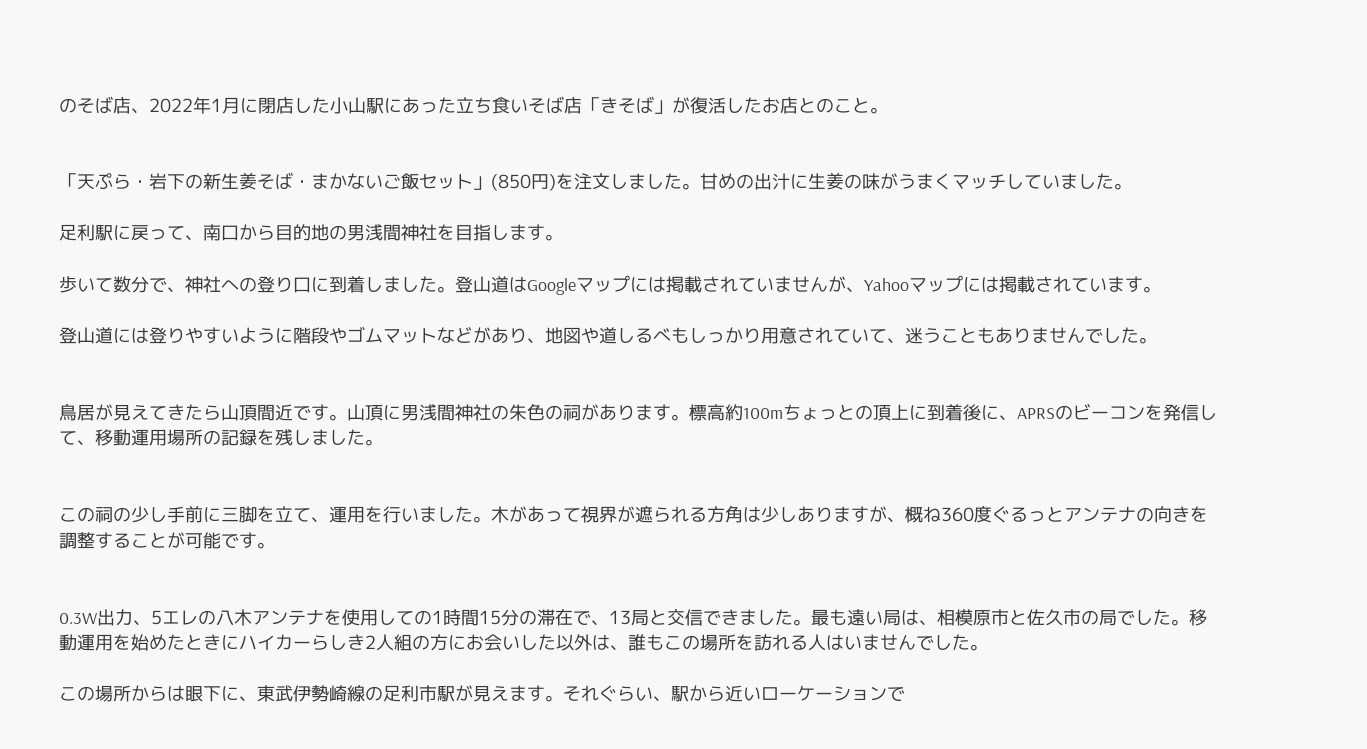のそば店、2022年1月に閉店した小山駅にあった立ち食いそば店「きそば」が復活したお店とのこと。


「天ぷら・岩下の新生姜そば・まかないご飯セット」(850円)を注文しました。甘めの出汁に生姜の味がうまくマッチしていました。

足利駅に戻って、南口から目的地の男浅間神社を目指します。

歩いて数分で、神社への登り口に到着しました。登山道はGoogleマップには掲載されていませんが、Yahooマップには掲載されています。

登山道には登りやすいように階段やゴムマットなどがあり、地図や道しるべもしっかり用意されていて、迷うこともありませんでした。


鳥居が見えてきたら山頂間近です。山頂に男浅間神社の朱色の祠があります。標高約100mちょっとの頂上に到着後に、APRSのビーコンを発信して、移動運用場所の記録を残しました。


この祠の少し手前に三脚を立て、運用を行いました。木があって視界が遮られる方角は少しありますが、概ね360度ぐるっとアンテナの向きを調整することが可能です。


0.3W出力、5エレの八木アンテナを使用しての1時間15分の滞在で、13局と交信できました。最も遠い局は、相模原市と佐久市の局でした。移動運用を始めたときにハイカーらしき2人組の方にお会いした以外は、誰もこの場所を訪れる人はいませんでした。

この場所からは眼下に、東武伊勢崎線の足利市駅が見えます。それぐらい、駅から近いローケーションで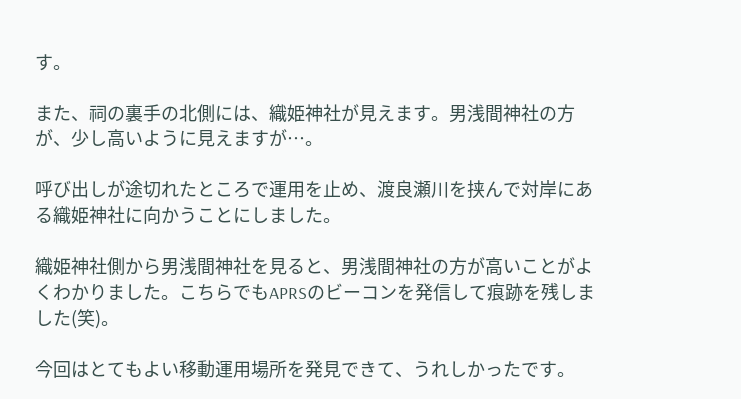す。

また、祠の裏手の北側には、織姫神社が見えます。男浅間神社の方が、少し高いように見えますが…。

呼び出しが途切れたところで運用を止め、渡良瀬川を挟んで対岸にある織姫神社に向かうことにしました。

織姫神社側から男浅間神社を見ると、男浅間神社の方が高いことがよくわかりました。こちらでもAPRSのビーコンを発信して痕跡を残しました(笑)。

今回はとてもよい移動運用場所を発見できて、うれしかったです。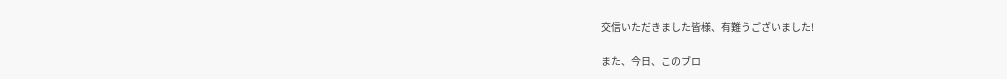交信いただきました皆様、有難うございました!

また、今日、このブロ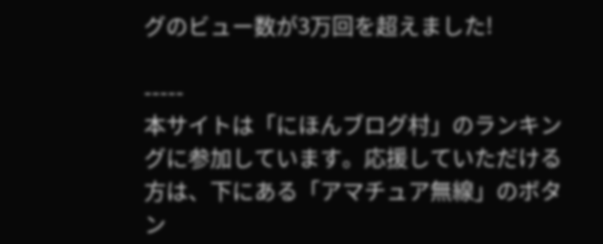グのビュー数が3万回を超えました!

-----
本サイトは「にほんブログ村」のランキングに参加しています。応援していただける方は、下にある「アマチュア無線」のボタン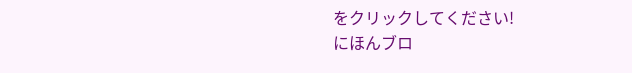をクリックしてください!
にほんブロ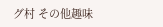グ村 その他趣味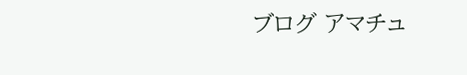ブログ アマチュ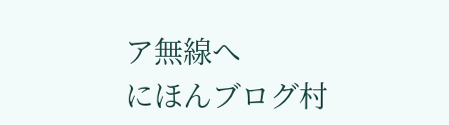ア無線へ
にほんブログ村